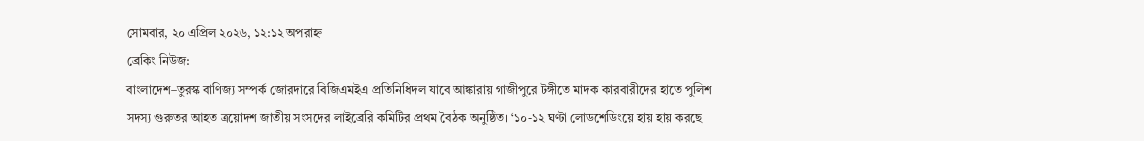সোমবার, ২০ এপ্রিল ২০২৬, ১২:১২ অপরাহ্ন
ব্রেকিং নিউজ:
বাংলাদেশ–তুরস্ক বাণিজ্য সম্পর্ক জোরদারে বিজিএমইএ প্রতিনিধিদল যাবে আঙ্কারায় গাজীপুরে টঙ্গীতে মাদক কারবারীদের হাতে পুলিশ সদস্য গুরুতর আহত ত্রয়োদশ জাতীয় সংসদের লাইব্রেরি কমিটির প্রথম বৈঠক অনুষ্ঠিত। ‘১০-১২ ঘণ্টা লোডশেডিংয়ে হায় হায় করছে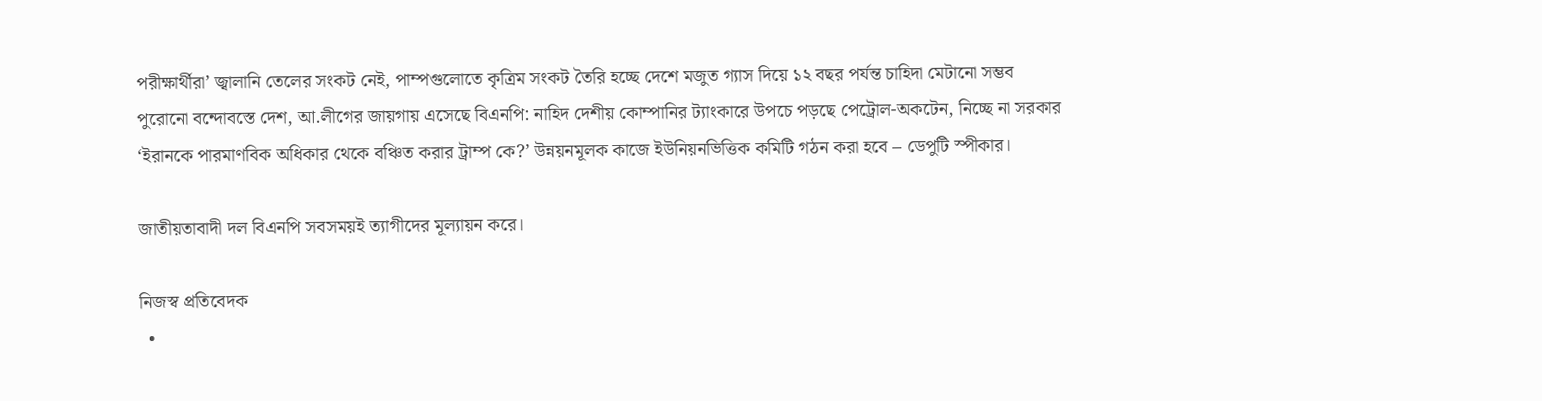পরীক্ষার্থীরা’ জ্বালানি তেলের সংকট নেই, পাম্পগুলোতে কৃত্রিম সংকট তৈরি হচ্ছে দেশে মজুত গ্যাস দিয়ে ১২ বছর পর্যন্ত চাহিদা মেটানো সম্ভব পুরোনো বন্দোবস্তে দেশ, আ.লীগের জায়গায় এসেছে বিএনপি: নাহিদ দেশীয় কোম্পানির ট্যাংকারে উপচে পড়ছে পেট্রোল-অকটেন, নিচ্ছে না সরকার ‘ইরানকে পারমাণবিক অধিকার থেকে বঞ্চিত করার ট্রাম্প কে?’ উন্নয়নমূলক কাজে ইউনিয়নভিত্তিক কমিটি গঠন করা হবে – ডেপুটি স্পীকার।

জাতীয়তাবাদী দল বিএনপি সবসময়ই ত্যাগীদের মূল্যায়ন করে।

নিজস্ব প্রতিবেদক
  •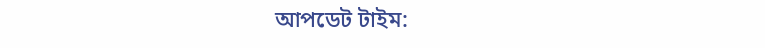আপডেট টাইম: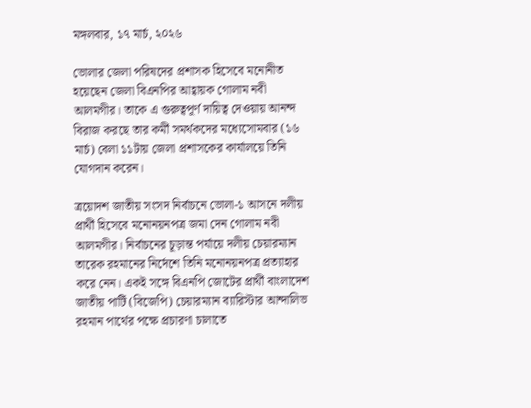মঙ্গলবার, ১৭ মার্চ, ২০২৬

ভোলার জেলা পরিষদের প্রশাসক হিসেবে মনোনীত হয়েছেন জেলা বিএনপির আহ্বায়ক গোলাম নবী আলমগীর। তাকে এ গুরুত্বপূর্ণ দায়িত্ব দেওয়ায় আনন্দ বিরাজ করছে তার কর্মী সমর্থকদের মধ্যেসোমবার (১৬ মার্চ) বেলা ১১টায় জেলা প্রশাসকের কার্যালয়ে তিনি যোগদান করেন।

ত্রয়োদশ জাতীয় সংসদ নির্বাচনে ভোলা-১ আসনে দলীয় প্রার্থী হিসেবে মনোনয়নপত্র জমা দেন গোলাম নবী আলমগীর। নির্বাচনের চূড়ান্ত পর্যায়ে দলীয় চেয়ারম্যান তারেক রহমানের নির্দেশে তিনি মনোনয়নপত্র প্রত্যাহার করে নেন। একই সঙ্গে বিএনপি জোটের প্রার্থী বাংলাদেশ জাতীয় পার্টি (বিজেপি) চেয়ারম্যান ব্যারিস্টার আন্দালিভ রহমান পার্থের পক্ষে প্রচারণা চালাতে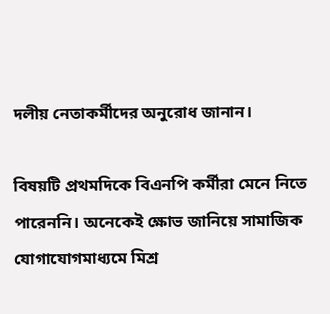দলীয় নেতাকর্মীদের অনুরোধ জানান।

বিষয়টি প্রথমদিকে বিএনপি কর্মীরা মেনে নিতে পারেননি। অনেকেই ক্ষোভ জানিয়ে সামাজিক যোগাযোগমাধ্যমে মিশ্র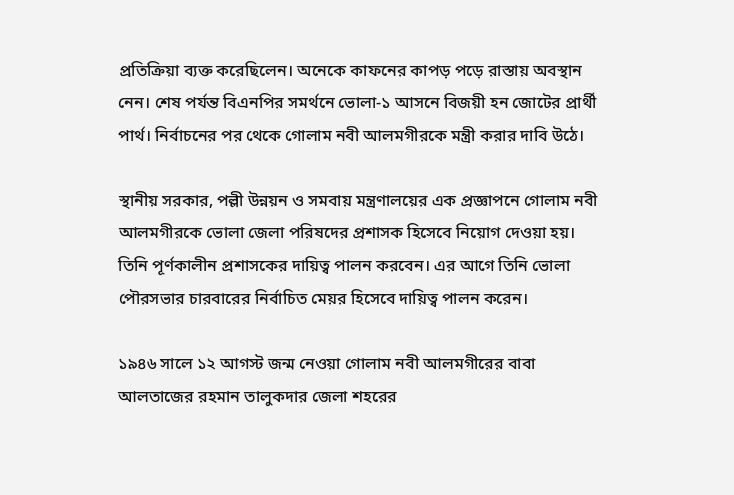প্রতিক্রিয়া ব্যক্ত করেছিলেন। অনেকে কাফনের কাপড় পড়ে রাস্তায় অবস্থান নেন। শেষ পর্যন্ত বিএনপির সমর্থনে ভোলা-১ আসনে বিজয়ী হন জোটের প্রার্থী পার্থ। নির্বাচনের পর থেকে গোলাম নবী আলমগীরকে মন্ত্রী করার দাবি উঠে।

স্থানীয় সরকার, পল্লী উন্নয়ন ও সমবায় মন্ত্রণালয়ের এক প্রজ্ঞাপনে গোলাম নবী আলমগীরকে ভোলা জেলা পরিষদের প্রশাসক হিসেবে নিয়োগ দেওয়া হয়। তিনি পূর্ণকালীন প্রশাসকের দায়িত্ব পালন করবেন। এর আগে তিনি ভোলা পৌরসভার চারবারের নির্বাচিত মেয়র হিসেবে দায়িত্ব পালন করেন।

১৯৪৬ সালে ১২ আগস্ট জন্ম নেওয়া গোলাম নবী আলমগীরের বাবা আলতাজের রহমান তালুকদার জেলা শহরের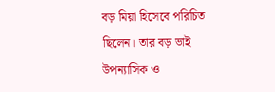বড় মিয়া হিসেবে পরিচিত ছিলেন। তার বড় ভাই উপন্যাসিক ও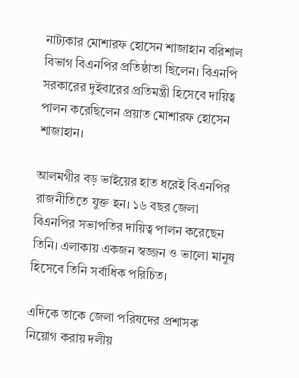নাট্যকার মোশারফ হোসেন শাজাহান বরিশাল বিভাগ বিএনপির প্রতিষ্ঠাতা ছিলেন। বিএনপি সরকারের দুইবারের প্রতিমন্ত্রী হিসেবে দায়িত্ব পালন করেছিলেন প্রয়াত মোশারফ হোসেন শাজাহান।

আলমগীর বড় ভাইয়ের হাত ধরেই বিএনপির রাজনীতিতে যুক্ত হন। ১৬ বছর জেলা বিএনপির সভাপতির দায়িত্ব পালন করেছেন তিনি। এলাকায় একজন স্বজ্জন ও ভালো মানুষ হিসেবে তিনি সর্বাধিক পরিচিত।

এদিকে তাকে জেলা পরিষদের প্রশাসক নিয়োগ করায় দলীয়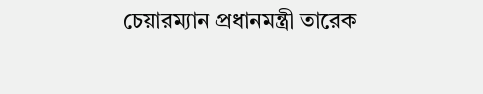চেয়ারম্যান প্রধানমন্ত্রী তারেক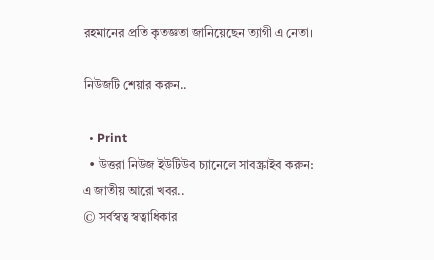রহমানের প্রতি কৃতজ্ঞতা জানিয়েছেন ত্যাগী এ নেতা।

নিউজটি শেয়ার করুন..

  • Print
  • উত্তরা নিউজ ইউটিউব চ্যানেলে সাবস্ক্রাইব করুন:
এ জাতীয় আরো খবর..
© সর্বস্বত্ব স্বত্বাধিকার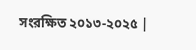সংরক্ষিত ২০১৩-২০২৫ |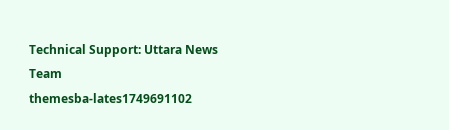Technical Support: Uttara News Team
themesba-lates1749691102